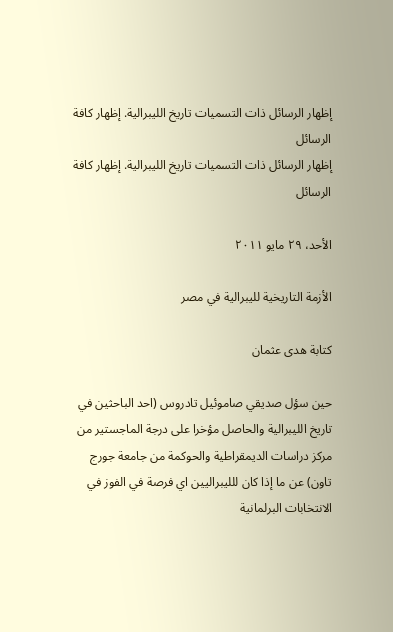إظهار الرسائل ذات التسميات تاريخ الليبرالية. إظهار كافة الرسائل
إظهار الرسائل ذات التسميات تاريخ الليبرالية. إظهار كافة الرسائل

الأحد، ٢٩ مايو ٢٠١١

الأزمة التاريخية لليبرالية في مصر

كتابة هدى عثمان

حين سؤل صديقي صاموئيل تادروس (احد الباحثين في تاريخ الليبرالية والحاصل مؤخرا على درجة الماجستير من مركز دراسات الديمقراطية والحوكمة من جامعة جورج تاون) عن ما إذا كان للليبراليين اي فرصة في الفوز في الانتخابات البرلمانية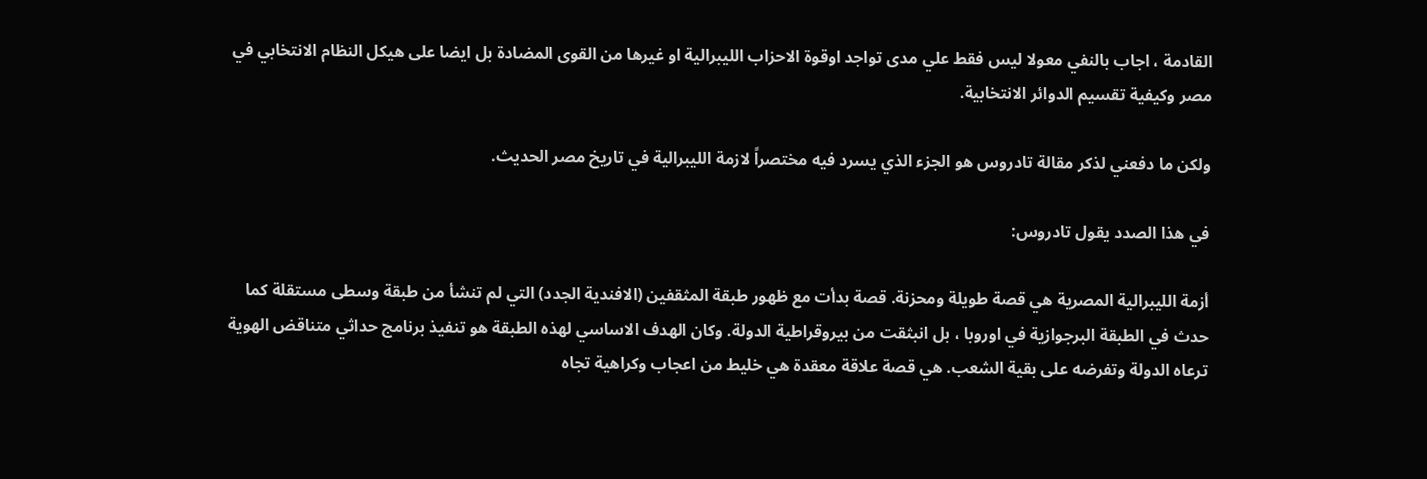القادمة ، اجاب بالنفي معولا ليس فقط علي مدى تواجد اوقوة الاحزاب الليبرالية او غيرها من القوى المضادة بل ايضا على هيكل النظام الانتخابي في مصر وكيفية تقسيم الدوائر الانتخابية.

ولكن ما دفعني لذكر مقالة تادروس هو الجزء الذي يسرد فيه مختصراً لازمة الليبرالية في تاريخ مصر الحديث.

في هذا الصدد يقول تادروس:

أزمة الليبرالية المصرية هي قصة طويلة ومحزنة. قصة بدأت مع ظهور طبقة المثقفين (الافندية الجدد) التي لم تنشأ من طبقة وسطى مستقلة كما حدث في الطبقة البرجوازية في اوروبا ، بل انبثقت من بيروقراطية الدولة. وكان الهدف الاساسي لهذه الطبقة هو تنفيذ برنامج حداثي متناقض الهوية ترعاه الدولة وتفرضه على بقية الشعب. هي قصة علاقة معقدة هي خليط من اعجاب وكراهية تجاه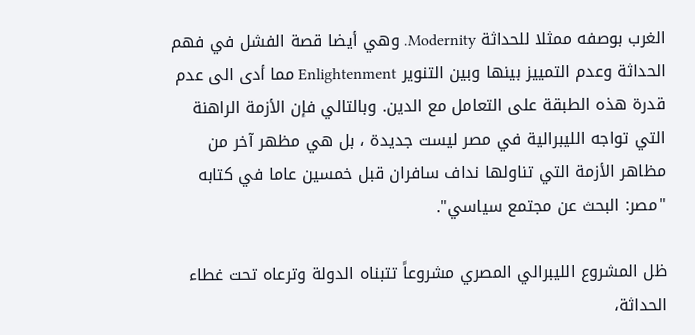الغرب بوصفه ممثلا للحداثة Modernity. وهي أيضا قصة الفشل في فهم الحداثة وعدم التمييز بينها وبين التنوير Enlightenment مما أدى الى عدم قدرة هذه الطبقة على التعامل مع الدين. وبالتالي فإن الأزمة الراهنة التي تواجه الليبرالية في مصر ليست جديدة ، بل هي مظهر آخر من مظاهر الأزمة التي تناولها نداف سافران قبل خمسين عاما في كتابه "مصر: البحث عن مجتمع سياسي".

ظل المشروع الليبرالي المصري مشروعاً تتبناه الدولة وترعاه تحت غطاء الحداثة،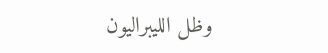وظل الليبراليون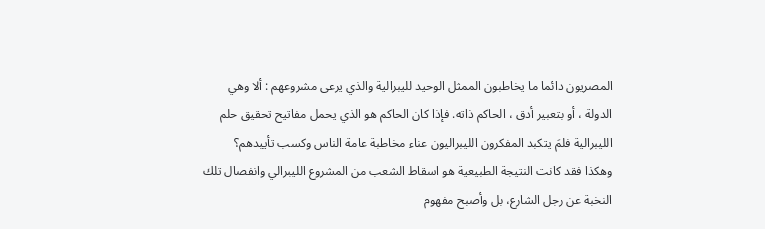المصريون دائما ما يخاطبون الممثل الوحيد لليبرالية والذي يرعى مشروعهم : ألا وهي الدولة ، أو بتعبير أدق ، الحاكم ذاته. فإذا كان الحاكم هو الذي يحمل مفاتيح تحقيق حلم الليبرالية فلمَ يتكبد المفكرون الليبراليون عناء مخاطبة عامة الناس وكسب تأييدهم؟
وهكذا فقد كانت النتيجة الطبيعية هو اسقاط الشعب من المشروع الليبرالي وانفصال تلك النخبة عن رجل الشارع، بل وأصبح مفهوم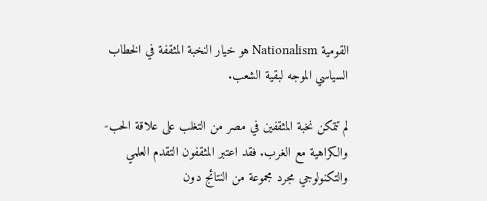القومية Nationalism هو خيار النخبة المثقفة في الخطاب السياسي الموجه لبقية الشعب.

لم تتمكن نخبة المثقفين في مصر من التغلب على علاقة الحب-والكراهية مع الغرب. فقد اعتبر المثقفون التقدم العلمي والتكنولوجي مجرد مجموعة من النتائج دون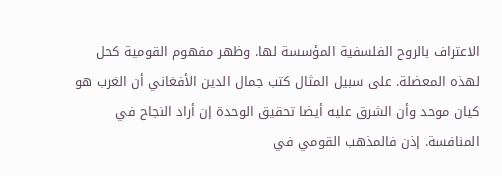الاعتراف بالروح الفلسفية المؤسسة لها. وظهر مفهوم القومية كحل لهذه المعضلة. على سبيل المثال كتب جمال الدين الأفغاني أن الغرب هو كيان موحد وأن الشرق عليه أيضا تحقيق الوحدة إن أراد النجاح في المنافسة. إذن فالمذهب القومي في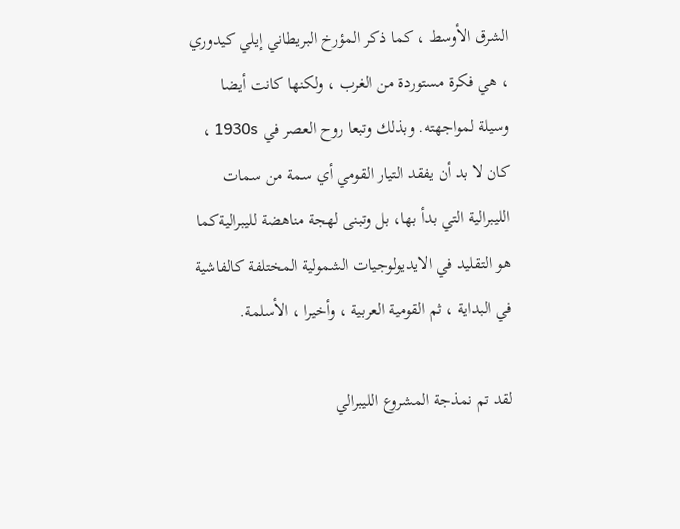الشرق الأوسط ، كما ذكر المؤرخ البريطاني إيلي كيدوري ، هي فكرة مستوردة من الغرب ، ولكنها كانت أيضا وسيلة لمواجهته. وبذلك وتبعا روح العصر في 1930s ، كان لا بد أن يفقد التيار القومي أي سمة من سمات الليبرالية التي بدأ بها، بل وتبنى لهجة مناهضة لليبراليةكما هو التقليد في الايديولوجيات الشمولية المختلفة كالفاشية في البداية ، ثم القومية العربية ، وأخيرا ، الأسلمة.

لقد تم نمذجة المشروع الليبرالي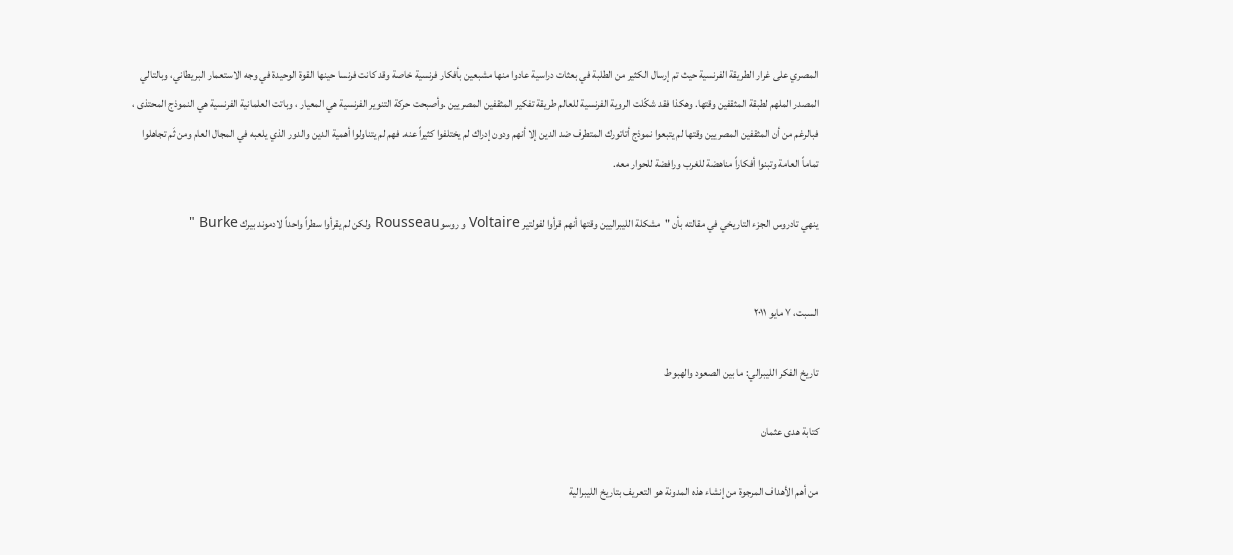المصري على غرار الطريقة الفرنسية حيث تم إرسال الكثير من الطلبة في بعثات دراسية عادوا منها مشبعين بأفكار فرنسية خاصة وقد كانت فرنسا حينها القوة الوحيدة في وجه الاستعمار البريطاني، وبالتالي المصدر الملهم لطبقة المثقفين وقتها. وهكذا فقد شكّلت الروية الفرنسية للعالم طريقة تفكير المثقفين المصريين .وأصبحت حركة التنوير الفرنسية هي المعيار ، وباتت العلمانية الفرنسية هي النموذج المحتذى ، فبالرغم من أن المثقفين المصريين وقتها لم يتبعوا نموذج أتاتورك المتطرف ضد الدين إلا أنهم ودون إدراك لم يختلفوا كثيراً عنه. فهم لم يتناولوا أهمية الدين والدور الذي يلعبه في المجال العام ومن ثَم تجاهلوا تماماً العامة وتبنوا أفكاراً مناهضة للغرب ورافضة للحوار معه.

ينهي تادروس الجزء التاريخي في مقالته بأن "مشكلة الليبراليين وقتها أنهم قرأوا لفولتير Voltaire و روسوRousseau ولكن لم يقرأوا سطراً واحداً لادموند بيرك Burke "


السبت، ٧ مايو ٢٠١١

تاريخ الفكر الليبرالي: ما بين الصعود والهبوط

كتابة هدى عثمان

من أهم الأهداف المرجوة من إنشاء هذه المدونة هو التعريف بتاريخ الليبرالية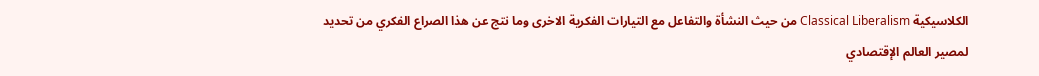الكلاسيكية Classical Liberalism من حيث النشأة والتفاعل مع التيارات الفكرية الاخرى وما نتج عن هذا الصراع الفكري من تحديد لمصير العالم الإقتصادي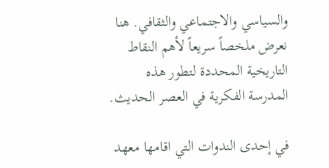والسياسي والاجتماعي والثقافي. هنا نعرض ملخصاً سريعاً لأهم النقاط التاريخية المحددة لتطور هذه المدرسة الفكرية في العصر الحديث.

في إحدى الندوات التي اقامها معهد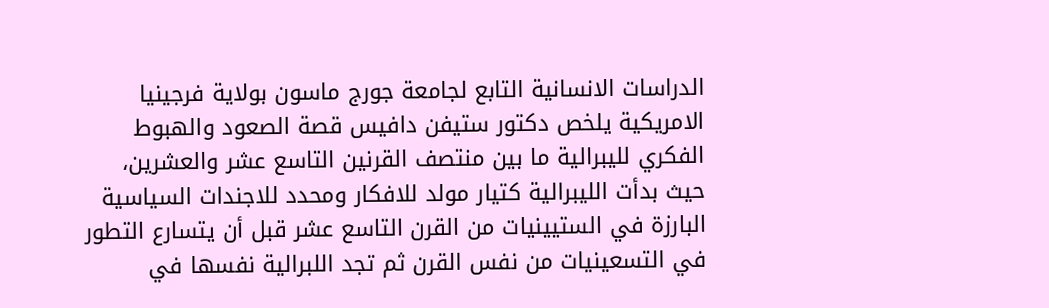الدراسات الانسانية التابع لجامعة جورج ماسون بولاية فرجينيا الامريكية يلخص دكتور ستيفن دافيس قصة الصعود والهبوط الفكري لليبرالية ما بين منتصف القرنين التاسع عشر والعشرين، حيث بدأت الليبرالية كتيار مولد للافكار ومحدد للاجندات السياسية البارزة في الستيينيات من القرن التاسع عشر قبل أن يتسارع التطور في التسعينيات من نفس القرن ثم تجد اللبرالية نفسها في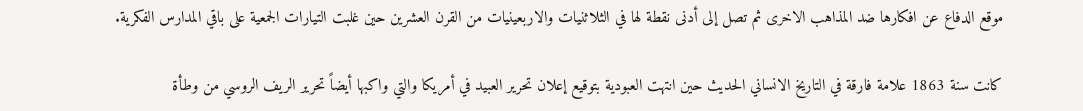موقع الدفاع عن افكارها ضد المذاهب الاخرى ثم تصل إلى أدنى نقطة لها في الثلاثنيات والاربعينيات من القرن العشرين حين غلبت التيارات الجمعية على باقي المدارس الفكرية.

كانت سنة 1863 علامة فارقة في التاريخ الانساني الحديث حين انتهت العبودية بتوقيع إعلان تحرير العبيد في أمريكا والتي واكبها أيضاً تحرير الريف الروسي من وطأة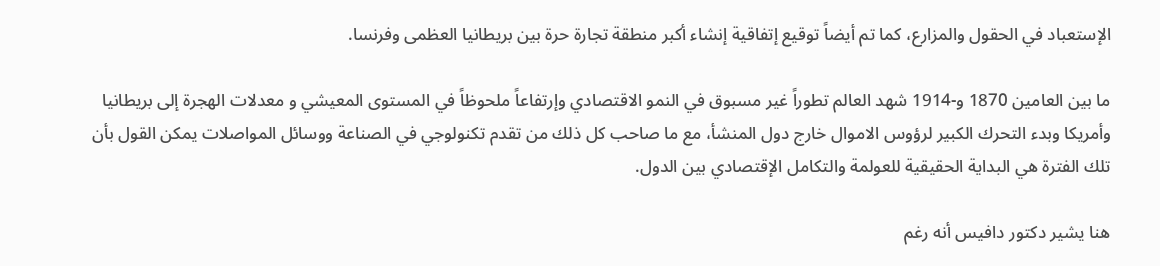الإستعباد في الحقول والمزارع، كما تم أيضاً توقيع إتفاقية إنشاء أكبر منطقة تجارة حرة بين بريطانيا العظمى وفرنسا.

ما بين العامين 1870 و-1914 شهد العالم تطوراً غير مسبوق في النمو الاقتصادي وإرتفاعاً ملحوظاً في المستوى المعيشي و معدلات الهجرة إلى بريطانيا وأمريكا وبدء التحرك الكبير لرؤوس الاموال خارج دول المنشأ، مع ما صاحب كل ذلك من تقدم تكنولوجي في الصناعة ووسائل المواصلات يمكن القول بأن تلك الفترة هي البداية الحقيقية للعولمة والتكامل الإقتصادي بين الدول.

هنا يشير دكتور دافيس أنه رغم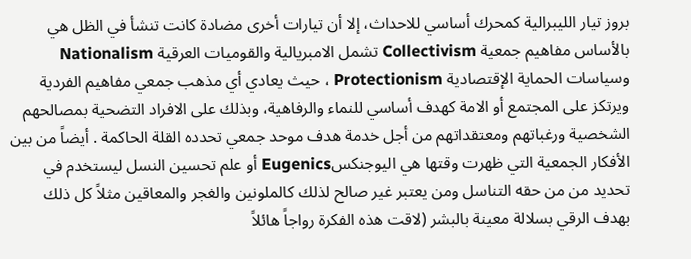بروز تيار الليبرالية كمحرك أساسي للاحداث، إلا أن تيارات أخرى مضادة كانت تنشأ في الظل هي بالأساس مفاهيم جمعية Collectivism تشمل الامبريالية والقوميات العرقية Nationalism وسياسات الحماية الإقتصادية Protectionism ، حيث يعادي أي مذهب جمعي مفاهيم الفردية ويرتكز على المجتمع أو الامة كهدف أساسي للنماء والرفاهية، وبذلك على الافراد التضحية بمصالحهم الشخصية ورغباتهم ومعتقداتهم من أجل خدمة هدف موحد جمعي تحدده القلة الحاكمة . أيضاً من بين الأفكار الجمعية التي ظهرت وقتها هي اليوجنكسEugenics أو علم تحسين النسل ليستخدم في تحديد من من حقه التناسل ومن يعتبر غير صالح لذلك كالملونين والغجر والمعاقين مثلاً كل ذلك بهدف الرقي بسلالة معينة بالبشر (لاقت هذه الفكرة رواجاً هائلاً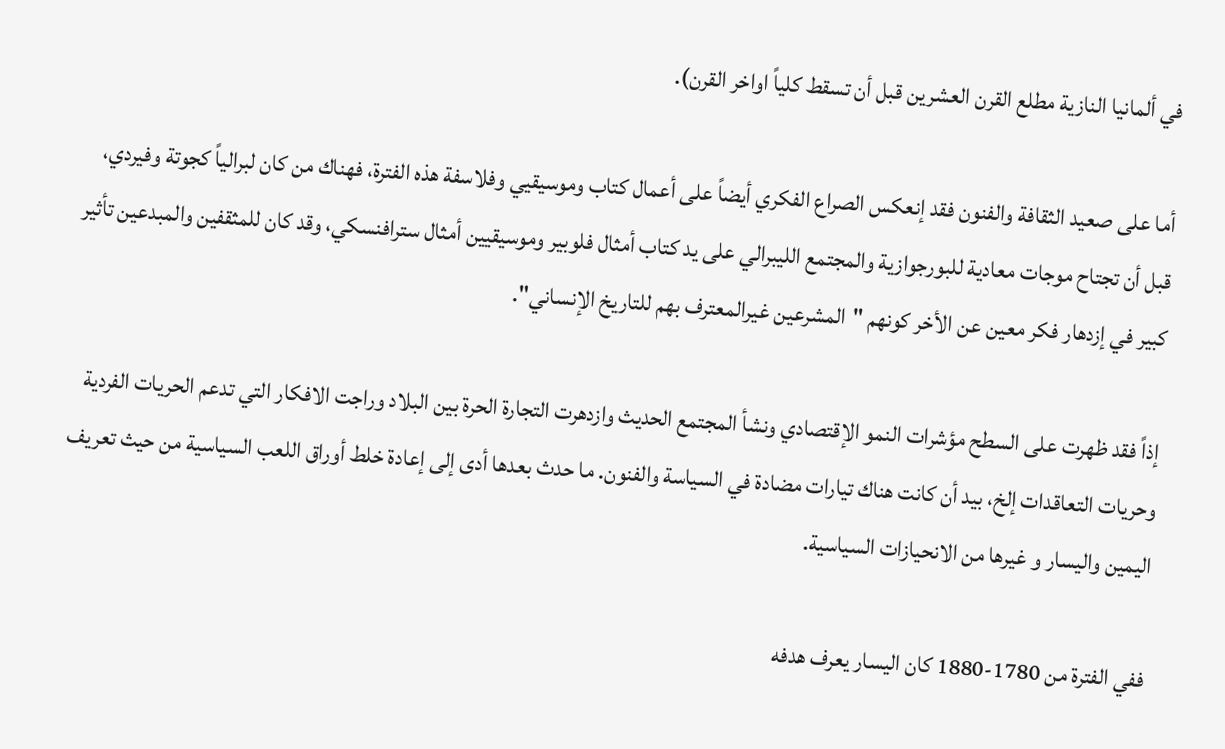في ألمانيا النازية مطلع القرن العشرين قبل أن تسقط كلياً اواخر القرن).

أما على صعيد الثقافة والفنون فقد إنعكس الصراع الفكري أيضاً على أعمال كتاب وموسيقيي وفلاسفة هذه الفترة، فهناك من كان لبرالياً كجوتة وفيردي، قبل أن تجتاح موجات معادية للبورجوازية والمجتمع الليبرالي على يد كتاب أمثال فلوبير وموسيقيين أمثال سترافنسكي، وقد كان للمثقفين والمبدعين تأثير كبير في إزدهار فكر معين عن الأخر كونهم "المشرعين غيرالمعترف بهم للتاريخ الإنساني".

إذاً فقد ظهرت على السطح مؤشرات النمو الإقتصادي ونشأ المجتمع الحديث وازدهرت التجارة الحرة بين البلاد وراجت الافكار التي تدعم الحريات الفردية وحريات التعاقدات إلخ، بيد أن كانت هناك تيارات مضادة في السياسة والفنون. ما حدث بعدها أدى إلى إعادة خلط أوراق اللعب السياسية من حيث تعريف اليمين واليسار و غيرها من الانحيازات السياسية.

ففي الفترة من 1780-1880 كان اليسار يعرف هدفه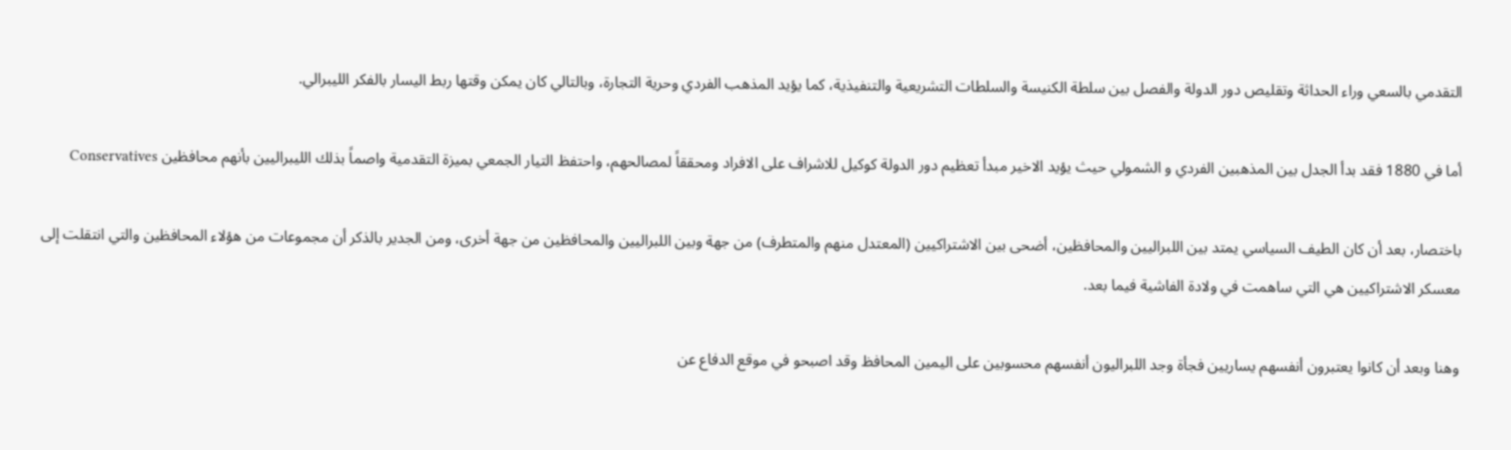التقدمي بالسعي وراء الحداثة وتقليص دور الدولة والفصل بين سلطة الكنيسة والسلطات التشريعية والتنفيذية، كما يؤيد المذهب الفردي وحرية التجارة، وبالتالي كان يمكن وقتها ربط اليسار بالفكر الليبرالي.

أما في 1880 فقد بدأ الجدل بين المذهبين الفردي و الشمولي حيث يؤيد الاخير مبدأ تعظيم دور الدولة كوكيل للاشراف على الافراد ومحققاً لمصالحهم، واحتفظ التيار الجمعي بميزة التقدمية واصماً بذلك الليبراليين بأنهم محافظين Conservatives

باختصار، بعد أن كان الطيف السياسي يمتد بين اللبراليين والمحافظين، أضحى بين الاشتراكيين (المعتدل منهم والمتطرف) من جهة وبين اللبراليين والمحافظين من جهة أخرى، ومن الجدير بالذكر أن مجموعات من هؤلاء المحافظين والتي انتقلت إلى معسكر الاشتراكيين هي التي ساهمت في ولادة الفاشية فيما بعد.

وهنا وبعد أن كانوا يعتبرون أنفسهم يساريين فجأة وجد اللبراليون أنفسهم محسوبين على اليمين المحافظ وقد اصبحو في موقع الدفاع عن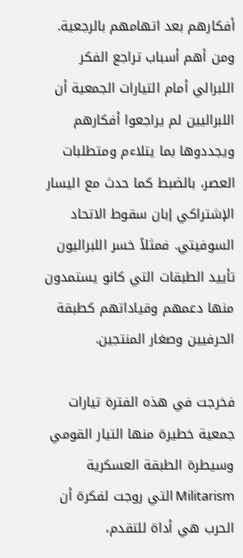أفكارهم بعد اتهامهم بالرجعية. ومن أهم أسباب تراجع الفكر اللبرالي أمام التيارات الجمعية أن اللبراليين لم يراجعوا أفكارهم ويجددوها بما يتلاءم ومتطلبات العصر، بالضبط كما حدث مع اليسار الإشتراكي إبان سقوط الاتحاد السوفيتي. فمثلاً خسر اللبراليون تأييد الطبقات التي كانو يستمدون منها دعمهم وقياداتهم كطبقة الحرفيين وصغار المنتجين.

فخرجت في هذه الفترة تيارات جمعية خطيرة منها التيار القومي وسيطرة الطبقة العسكرية Militarism التي روجت لفكرة أن الحرب هي أداة للتقدم،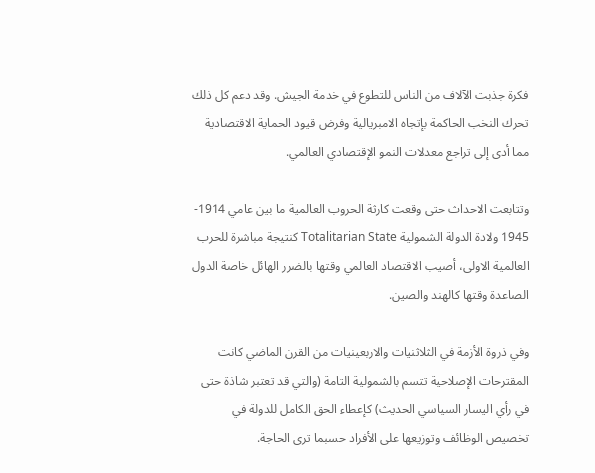فكرة جذبت الآلاف من الناس للتطوع في خدمة الجيش. وقد دعم كل ذلك تحرك النخب الحاكمة بإتجاه الامبريالية وفرض قيود الحماية الاقتصادية مما أدى إلى تراجع معدلات النمو الإقتصادي العالمي.

وتتابعت الاحداث حتى وقعت كارثة الحروب العالمية ما بين عامي 1914- 1945 ولادة الدولة الشمولية Totalitarian State كنتيجة مباشرة للحرب العالمية الاولى، أصيب الاقتصاد العالمي وقتها بالضرر الهائل خاصة الدول الصاعدة وقتها كالهند والصين.

وفي ذروة الأزمة في الثلاثنيات والاربعينيات من القرن الماضي كانت المقترحات الإصلاحية تتسم بالشمولية التامة (والتي قد تعتبر شاذة حتى في رأي اليسار السياسي الحديث) كإعطاء الحق الكامل للدولة في تخصيص الوظائف وتوزيعها على الأفراد حسبما ترى الحاجة.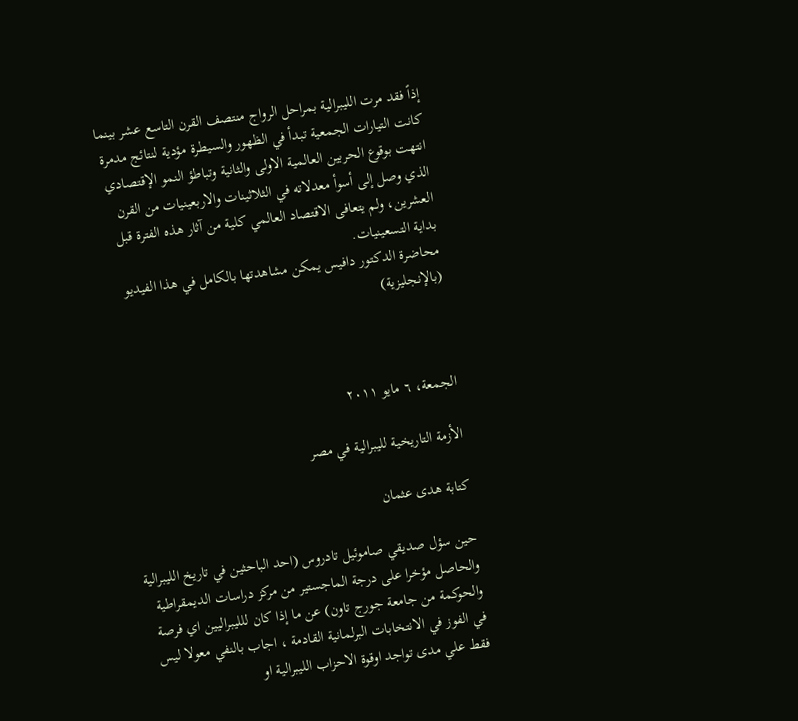إذاً فقد مرت الليبرالية بمراحل الرواج منتصف القرن التاسع عشر بينما كانت التيارات الجمعية تبدأ في الظهور والسيطرة مؤدية لنتائج مدمرة انتهت بوقوع الحربين العالمية الاولى والثانية وتباطؤ النمو الإقتصادي الذي وصل إلى أسوأ معدلاته في الثلاثينات والاربعينيات من القرن العشرين، ولم يتعافى الاقتصاد العالمي كلية من آثار هذه الفترة قبل بداية التسعينيات.
محاضرة الدكتور دافيس يمكن مشاهدتها بالكامل في هذا الفيديو (بالإنجليزية)



الجمعة، ٦ مايو ٢٠١١

الأزمة التاريخية لليبرالية في مصر

كتابة هدى عثمان

حين سؤل صديقي صاموئيل تادروس (احد الباحثين في تاريخ الليبرالية والحاصل مؤخرا على درجة الماجستير من مركز دراسات الديمقراطية والحوكمة من جامعة جورج تاون) عن ما إذا كان للليبراليين اي فرصة في الفوز في الانتخابات البرلمانية القادمة ، اجاب بالنفي معولا ليس فقط علي مدى تواجد اوقوة الاحزاب الليبرالية او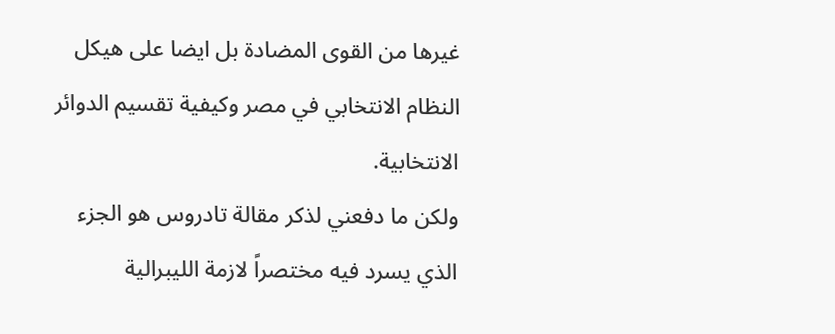غيرها من القوى المضادة بل ايضا على هيكل النظام الانتخابي في مصر وكيفية تقسيم الدوائر الانتخابية.
ولكن ما دفعني لذكر مقالة تادروس هو الجزء الذي يسرد فيه مختصراً لازمة الليبرالية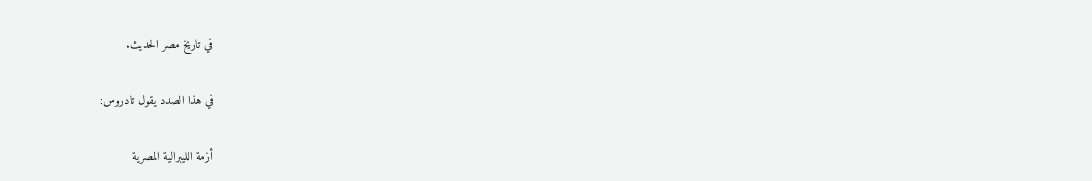في تاريخ مصر الحديث.

في هذا الصدد يقول تادروس:

أزمة الليبرالية المصرية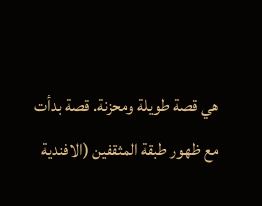هي قصة طويلة ومحزنة. قصة بدأت مع ظهور طبقة المثقفين (الافندية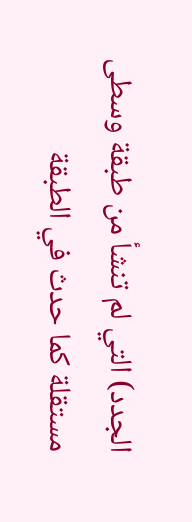الجدد) التي لم تنشأ من طبقة وسطى مستقلة كما حدث في الطبقة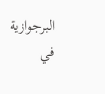البرجوازية في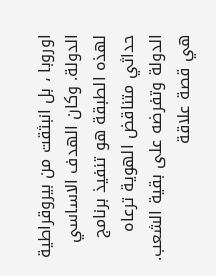اوروبا ، بل انبثقت من بيروقراطية الدولة. وكان الهدف الاساسي لهذه الطبقة هو تنفيذ برنامج حداثي متناقض الهوية ترعاه الدولة وتفرضه على بقية الشعب. هي قصة علاقة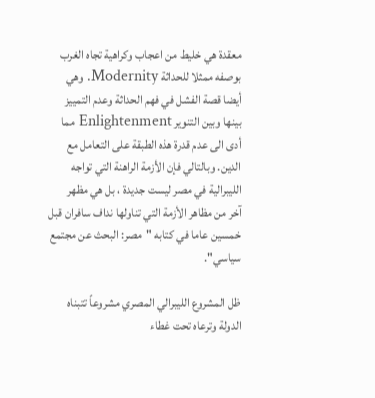معقدة هي خليط من اعجاب وكراهية تجاه الغرب بوصفه ممثلا للحداثة Modernity. وهي أيضا قصة الفشل في فهم الحداثة وعدم التمييز بينها وبين التنوير Enlightenment مما أدى الى عدم قدرة هذه الطبقة على التعامل مع الدين. وبالتالي فإن الأزمة الراهنة التي تواجه الليبرالية في مصر ليست جديدة ، بل هي مظهر
آخر من مظاهر الأزمة التي تناولها نداف سافران قبل خمسين عاما في كتابه "مصر: البحث عن مجتمع سياسي".

ظل المشروع الليبرالي المصري مشروعاً تتبناه الدولة وترعاه تحت غطاء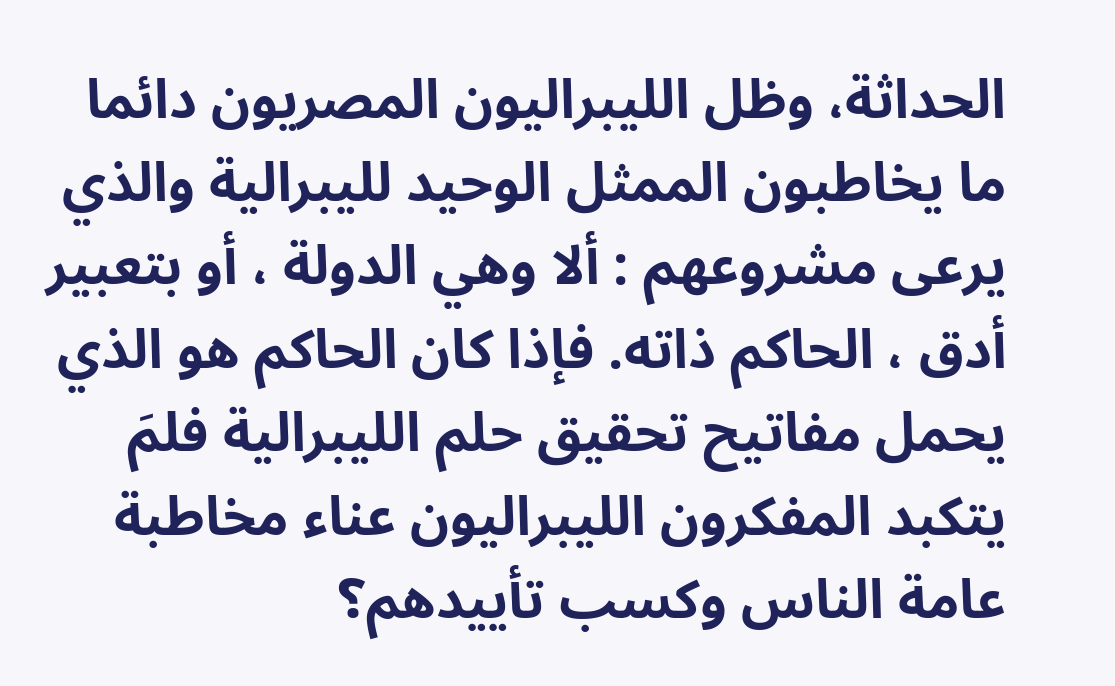الحداثة، وظل الليبراليون المصريون دائما ما يخاطبون الممثل الوحيد لليبرالية والذي يرعى مشروعهم : ألا وهي الدولة ، أو بتعبير أدق ، الحاكم ذاته. فإذا كان الحاكم هو الذي يحمل مفاتيح تحقيق حلم الليبرالية فلمَ يتكبد المفكرون الليبراليون عناء مخاطبة عامة الناس وكسب تأييدهم؟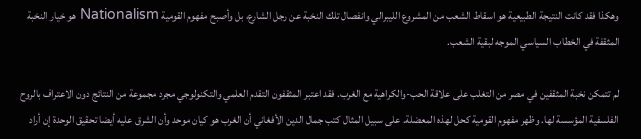وهكذا فقد كانت النتيجة الطبيعية هو اسقاط الشعب من المشروع الليبرالي وانفصال تلك النخبة عن رجل الشارع، بل وأصبح مفهوم القومية Nationalism هو خيار النخبة المثقفة في الخطاب السياسي الموجه لبقية الشعب.

لم تتمكن نخبة المثقفين في مصر من التغلب على علاقة الحب-والكراهية مع الغرب. فقد اعتبر المثقفون التقدم العلمي والتكنولوجي مجرد مجموعة من النتائج دون الاعتراف بالروح الفلسفية المؤسسة لها. وظهر مفهوم القومية كحل لهذه المعضلة. على سبيل المثال كتب جمال الدين الأفغاني أن الغرب هو كيان موحد وأن الشرق عليه أيضا تحقيق الوحدة إن أراد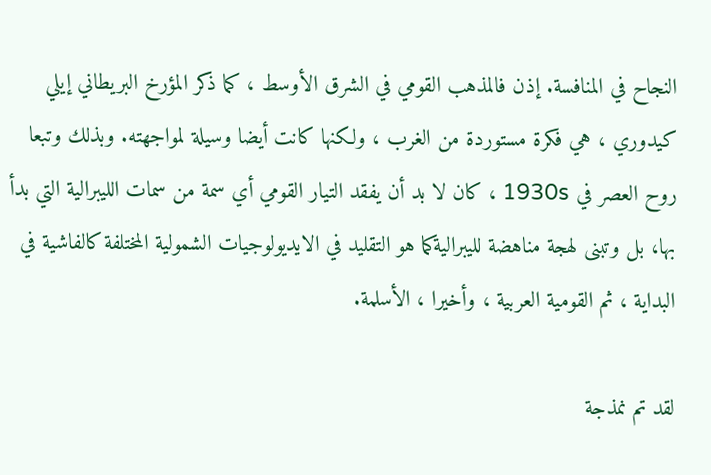النجاح في المنافسة. إذن فالمذهب القومي في الشرق الأوسط ، كما ذكر المؤرخ البريطاني إيلي كيدوري ، هي فكرة مستوردة من الغرب ، ولكنها كانت أيضا وسيلة لمواجهته. وبذلك وتبعا روح العصر في 1930s ، كان لا بد أن يفقد التيار القومي أي سمة من سمات الليبرالية التي بدأ بها، بل وتبنى لهجة مناهضة لليبراليةكما هو التقليد في الايديولوجيات الشمولية المختلفة كالفاشية في البداية ، ثم القومية العربية ، وأخيرا ، الأسلمة.

لقد تم نمذجة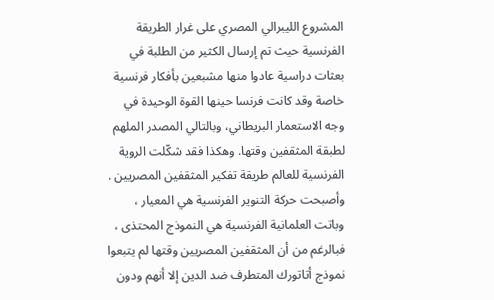المشروع الليبرالي المصري على غرار الطريقة الفرنسية حيث تم إرسال الكثير من الطلبة في بعثات دراسية عادوا منها مشبعين بأفكار فرنسية خاصة وقد كانت فرنسا حينها القوة الوحيدة في وجه الاستعمار البريطاني، وبالتالي المصدر الملهم لطبقة المثقفين وقتها. وهكذا فقد شكّلت الروية الفرنسية للعالم طريقة تفكير المثقفين المصريين . وأصبحت حركة التنوير الفرنسية هي المعيار ، وباتت العلمانية الفرنسية هي النموذج المحتذى ، فبالرغم من أن المثقفين المصريين وقتها لم يتبعوا نموذج أتاتورك المتطرف ضد الدين إلا أنهم ودون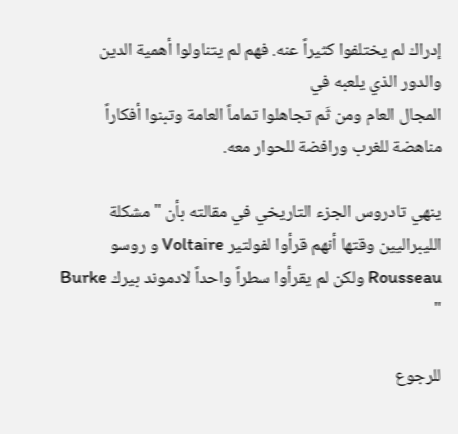إدراك لم يختلفوا كثيراً عنه. فهم لم يتناولوا أهمية الدين والدور الذي يلعبه في
المجال العام ومن ثَم تجاهلوا تماماً العامة وتبنوا أفكاراً مناهضة للغرب ورافضة للحوار معه.

ينهي تادروس الجزء التاريخي في مقالته بأن "مشكلة الليبراليين وقتها أنهم قرأوا لفولتير Voltaire و روسو
Rousseau ولكن لم يقرأوا سطراً واحداً لادموند بيرك Burke "

للرجوع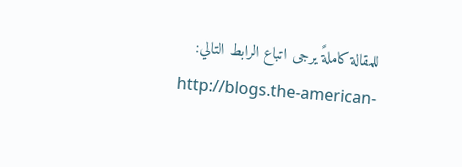للمقالة كاملةً يرجى اتباع الرابط التالي:
http://blogs.the-american-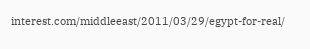interest.com/middleeast/2011/03/29/egypt-for-real/